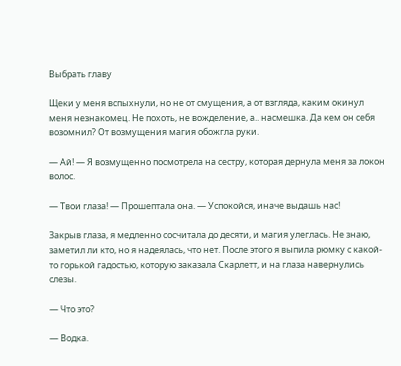Выбрать главу

Щеки у меня вспыхнули, но не от смущения, а от взгляда, каким окинул меня незнакомец. Не похоть, не вожделение, а.. насмешка. Да кем он себя возомнил? От возмущения магия обожгла руки.

— Ай! — Я возмущенно посмотрела на сестру, которая дернула меня за локон волос.

— Твои глаза! — Прошептала она. — Успокойся, иначе выдашь нас!

Закрыв глаза, я медленно сосчитала до десяти, и магия улеглась. Не знаю, заметил ли кто, но я надеялась, что нет. После этого я выпила рюмку с какой-то горькой гадостью, которую заказала Скарлетт, и на глаза навернулись слезы.

— Что это?

— Водка.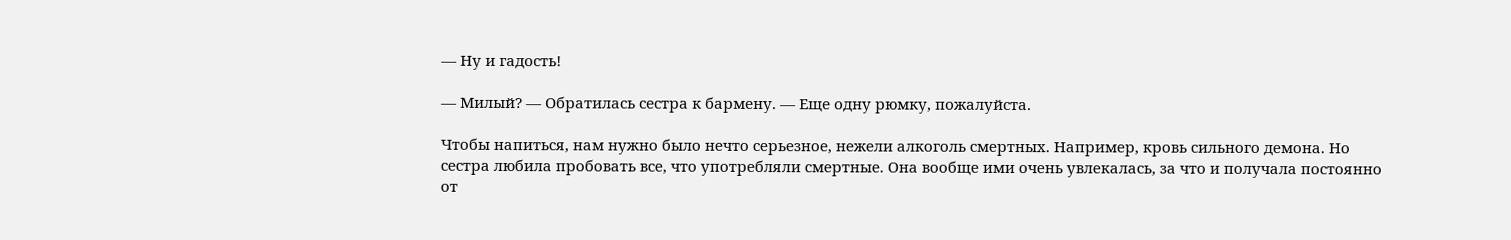— Ну и гадость!

— Милый? — Обратилась сестра к бармену. — Еще одну рюмку, пожалуйста.

Чтобы напиться, нам нужно было нечто серьезное, нежели алкоголь смертных. Например, кровь сильного демона. Но сестра любила пробовать все, что употребляли смертные. Она вообще ими очень увлекалась, за что и получала постоянно от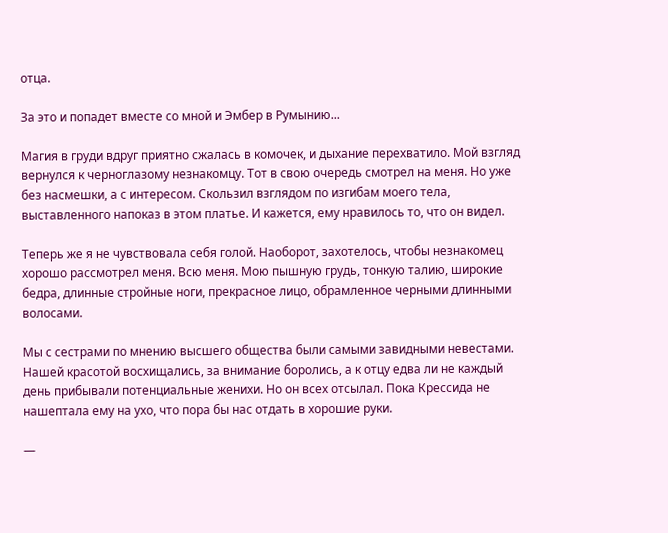отца.

За это и попадет вместе со мной и Эмбер в Румынию...

Магия в груди вдруг приятно сжалась в комочек, и дыхание перехватило. Мой взгляд вернулся к черноглазому незнакомцу. Тот в свою очередь смотрел на меня. Но уже без насмешки, а с интересом. Скользил взглядом по изгибам моего тела, выставленного напоказ в этом платье. И кажется, ему нравилось то, что он видел.

Теперь же я не чувствовала себя голой. Наоборот, захотелось, чтобы незнакомец хорошо рассмотрел меня. Всю меня. Мою пышную грудь, тонкую талию, широкие бедра, длинные стройные ноги, прекрасное лицо, обрамленное черными длинными волосами.

Мы с сестрами по мнению высшего общества были самыми завидными невестами. Нашей красотой восхищались, за внимание боролись, а к отцу едва ли не каждый день прибывали потенциальные женихи. Но он всех отсылал. Пока Крессида не нашептала ему на ухо, что пора бы нас отдать в хорошие руки.

—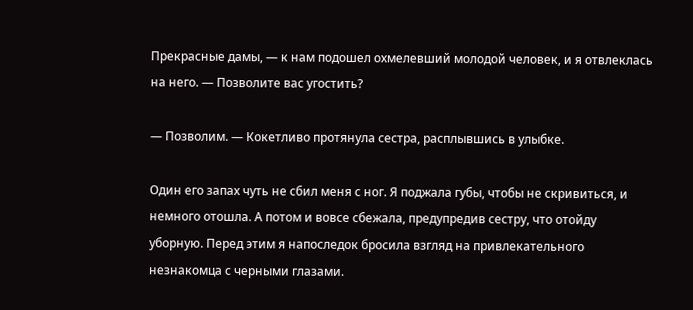Прекрасные дамы, — к нам подошел охмелевший молодой человек, и я отвлеклась на него. — Позволите вас угостить?

— Позволим. — Кокетливо протянула сестра, расплывшись в улыбке.

Один его запах чуть не сбил меня с ног. Я поджала губы, чтобы не скривиться, и немного отошла. А потом и вовсе сбежала, предупредив сестру, что отойду уборную. Перед этим я напоследок бросила взгляд на привлекательного незнакомца с черными глазами.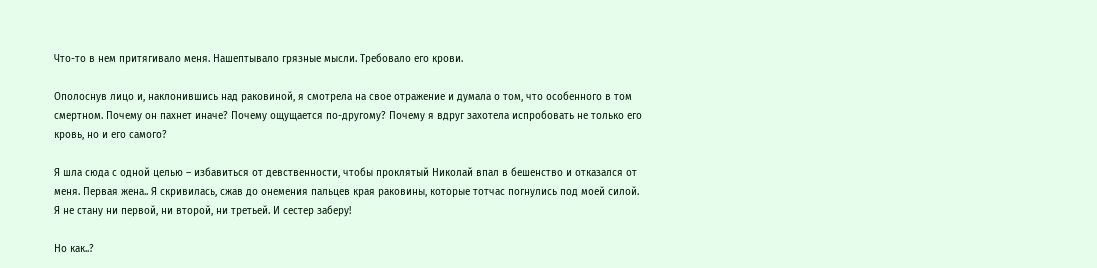Что-то в нем притягивало меня. Нашептывало грязные мысли. Требовало его крови.

Ополоснув лицо и, наклонившись над раковиной, я смотрела на свое отражение и думала о том, что особенного в том смертном. Почему он пахнет иначе? Почему ощущается по-другому? Почему я вдруг захотела испробовать не только его кровь, но и его самого?

Я шла сюда с одной целью – избавиться от девственности, чтобы проклятый Николай впал в бешенство и отказался от меня. Первая жена.. Я скривилась, сжав до онемения пальцев края раковины, которые тотчас погнулись под моей силой. Я не стану ни первой, ни второй, ни третьей. И сестер заберу!

Но как..?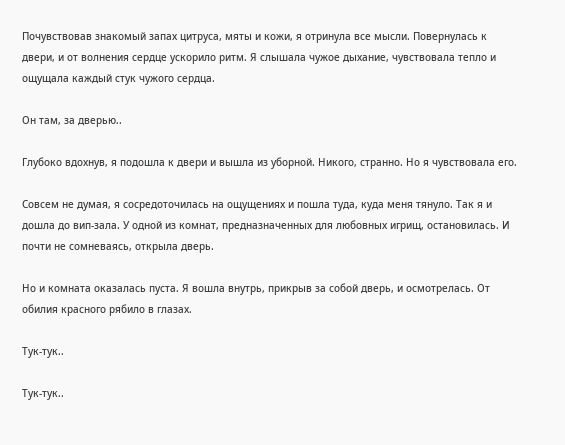Почувствовав знакомый запах цитруса, мяты и кожи, я отринула все мысли. Повернулась к двери, и от волнения сердце ускорило ритм. Я слышала чужое дыхание, чувствовала тепло и ощущала каждый стук чужого сердца.

Он там, за дверью..

Глубоко вдохнув, я подошла к двери и вышла из уборной. Никого, странно. Но я чувствовала его.

Совсем не думая, я сосредоточилась на ощущениях и пошла туда, куда меня тянуло. Так я и дошла до вип-зала. У одной из комнат, предназначенных для любовных игрищ, остановилась. И почти не сомневаясь, открыла дверь.

Но и комната оказалась пуста. Я вошла внутрь, прикрыв за собой дверь, и осмотрелась. От обилия красного рябило в глазах.

Тук-тук..

Тук-тук..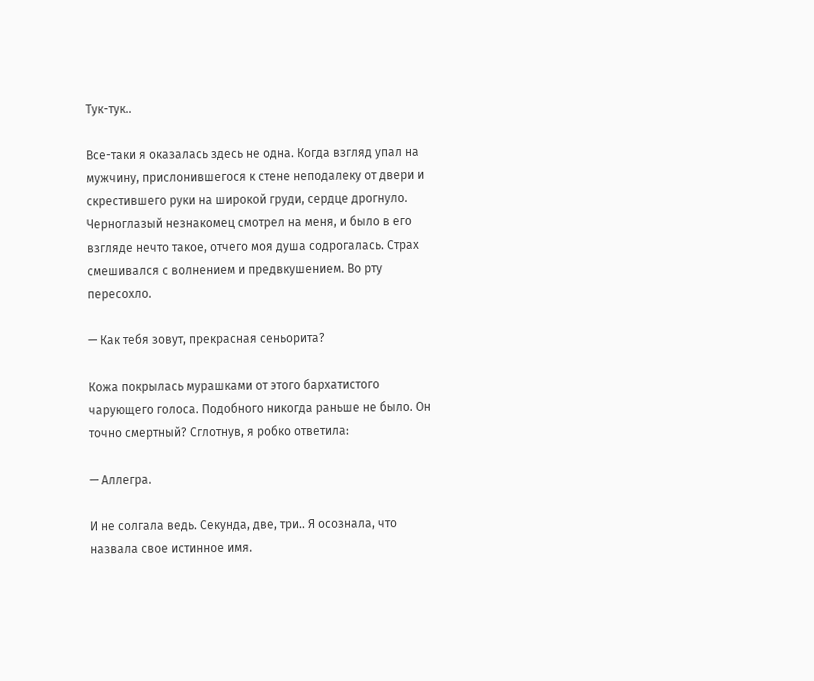Тук-тук..

Все-таки я оказалась здесь не одна. Когда взгляд упал на мужчину, прислонившегося к стене неподалеку от двери и скрестившего руки на широкой груди, сердце дрогнуло. Черноглазый незнакомец смотрел на меня, и было в его взгляде нечто такое, отчего моя душа содрогалась. Страх смешивался с волнением и предвкушением. Во рту пересохло.

— Как тебя зовут, прекрасная сеньорита?

Кожа покрылась мурашками от этого бархатистого чарующего голоса. Подобного никогда раньше не было. Он точно смертный? Сглотнув, я робко ответила:

— Аллегра.

И не солгала ведь. Секунда, две, три.. Я осознала, что назвала свое истинное имя.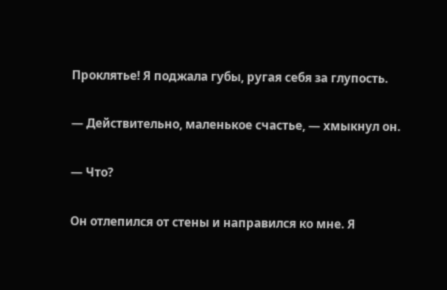Проклятье! Я поджала губы, ругая себя за глупость.

— Действительно, маленькое счастье, — хмыкнул он.

— Что?

Он отлепился от стены и направился ко мне. Я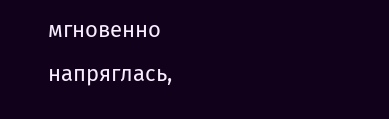мгновенно напряглась,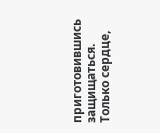приготовившись защищаться. Только сердце,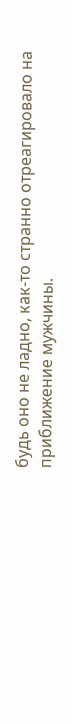будь оно не ладно, как-то странно отреагировало на приближение мужчины.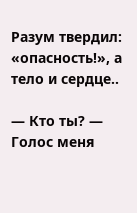Разум твердил: «опасность!», а тело и сердце..

— Кто ты? — Голос меня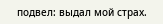подвел: выдал мой страх.